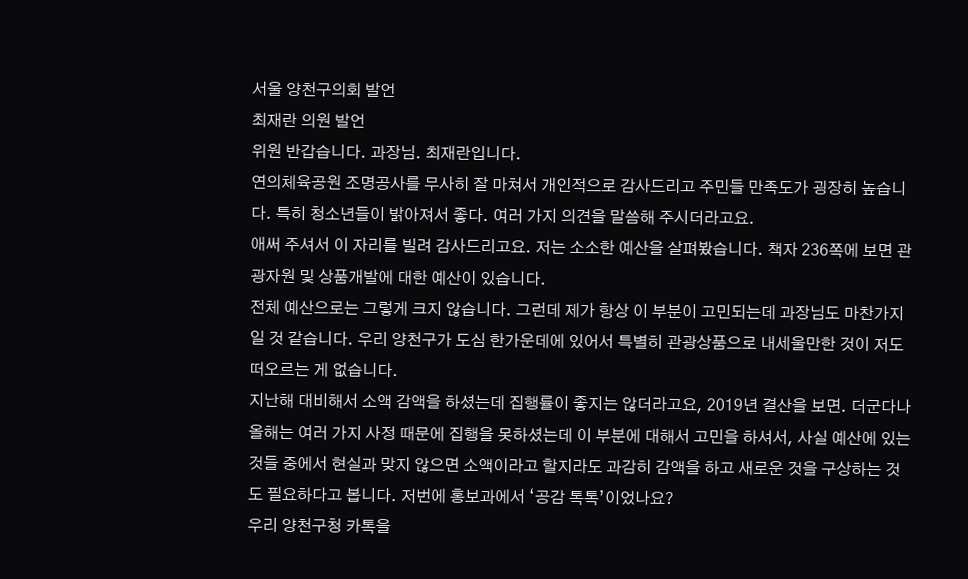서울 양천구의회 발언
최재란 의원 발언
위원 반갑습니다. 과장님. 최재란입니다.
연의체육공원 조명공사를 무사히 잘 마쳐서 개인적으로 감사드리고 주민들 만족도가 굉장히 높습니다. 특히 청소년들이 밝아져서 좋다. 여러 가지 의견을 말씀해 주시더라고요.
애써 주셔서 이 자리를 빌려 감사드리고요. 저는 소소한 예산을 살펴봤습니다. 책자 236쪽에 보면 관광자원 및 상품개발에 대한 예산이 있습니다.
전체 예산으로는 그렇게 크지 않습니다. 그런데 제가 항상 이 부분이 고민되는데 과장님도 마찬가지일 것 같습니다. 우리 양천구가 도심 한가운데에 있어서 특별히 관광상품으로 내세울만한 것이 저도 떠오르는 게 없습니다.
지난해 대비해서 소액 감액을 하셨는데 집행률이 좋지는 않더라고요, 2019년 결산을 보면. 더군다나 올해는 여러 가지 사정 때문에 집행을 못하셨는데 이 부분에 대해서 고민을 하셔서, 사실 예산에 있는 것들 중에서 현실과 맞지 않으면 소액이라고 할지라도 과감히 감액을 하고 새로운 것을 구상하는 것도 필요하다고 봅니다. 저번에 홍보과에서 ‘공감 톡톡’이었나요?
우리 양천구청 카톡을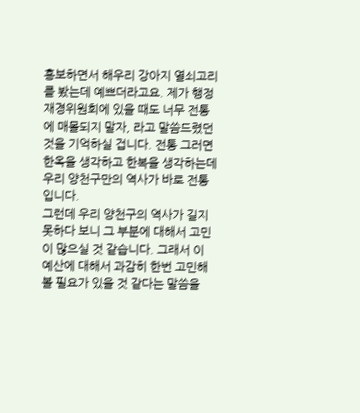홍보하면서 해우리 강아지 열쇠고리를 봤는데 예쁘더라고요. 제가 행정재경위원회에 있을 때도 너무 전통에 매몰되지 말자, 라고 말씀드렸던 것을 기억하실 겁니다. 전통 그러면 한옥을 생각하고 한복을 생각하는데 우리 양천구만의 역사가 바로 전통입니다.
그런데 우리 양천구의 역사가 길지 못하다 보니 그 부분에 대해서 고민이 많으실 것 같습니다. 그래서 이 예산에 대해서 과감히 한번 고민해볼 필요가 있을 것 같다는 말씀을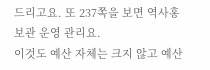드리고요. 또 237쪽을 보면 역사홍보관 운영 관리요.
이것도 예산 자체는 크지 않고 예산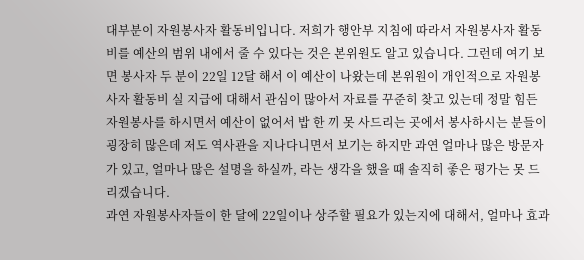대부분이 자원봉사자 활동비입니다. 저희가 행안부 지침에 따라서 자원봉사자 활동비를 예산의 범위 내에서 줄 수 있다는 것은 본위원도 알고 있습니다. 그런데 여기 보면 봉사자 두 분이 22일 12달 해서 이 예산이 나왔는데 본위원이 개인적으로 자원봉사자 활동비 실 지급에 대해서 관심이 많아서 자료를 꾸준히 찾고 있는데 정말 힘든 자원봉사를 하시면서 예산이 없어서 밥 한 끼 못 사드리는 곳에서 봉사하시는 분들이 굉장히 많은데 저도 역사관을 지나다니면서 보기는 하지만 과연 얼마나 많은 방문자가 있고, 얼마나 많은 설명을 하실까, 라는 생각을 했을 때 솔직히 좋은 평가는 못 드리겠습니다.
과연 자원봉사자들이 한 달에 22일이나 상주할 필요가 있는지에 대해서, 얼마나 효과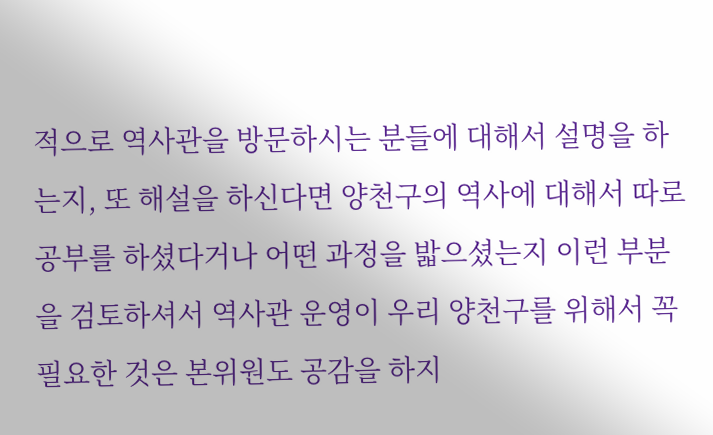적으로 역사관을 방문하시는 분들에 대해서 설명을 하는지, 또 해설을 하신다면 양천구의 역사에 대해서 따로 공부를 하셨다거나 어떤 과정을 밟으셨는지 이런 부분을 검토하셔서 역사관 운영이 우리 양천구를 위해서 꼭 필요한 것은 본위원도 공감을 하지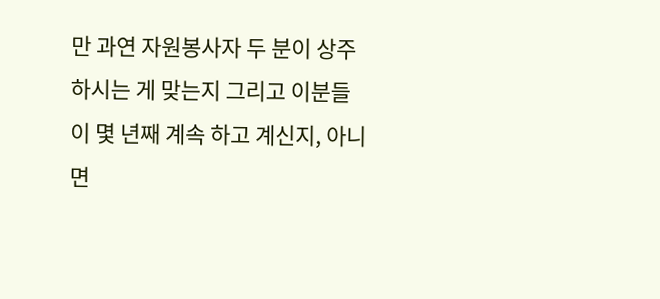만 과연 자원봉사자 두 분이 상주하시는 게 맞는지 그리고 이분들이 몇 년째 계속 하고 계신지, 아니면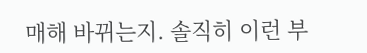매해 바뀌는지. 솔직히 이런 부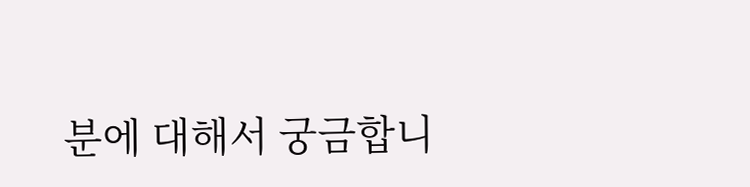분에 대해서 궁금합니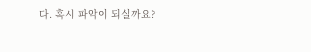다. 혹시 파악이 되실까요?